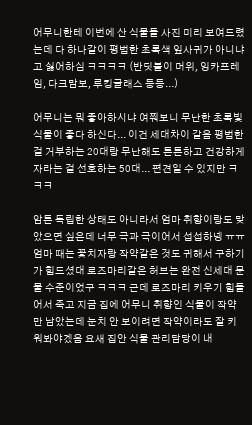어무니한테 이번에 산 식물들 사진 미리 보여드렸는데 다 하나같이 평범한 초록색 잎사귀가 아니냐고 싫어하심 ㅋㅋㅋㅋ (반딧불이 머위, 잉카프레임, 다크맘보, 루킹글래스 등등...)

어무니는 뭐 좋아하시냐 여쭤보니 무난한 초록빛 식물이 좋다 하신다... 이건 세대차이 같음 평범한걸 거부하는 20대랑 무난해도 튼튼하고 건강하게 자라는 걸 선호하는 50대... 편견일 수 있지만 ㅋㅋㅋ

암튼 독립한 상태도 아니라서 엄마 취향이랑도 맞았으면 싶은데 너무 극과 극이어서 섭섭하넹 ㅠㅠ 엄마 때는 꽃치자랑 작약같은 것도 귀해서 구하기가 힘드셨대 로즈마리같은 허브는 완전 신세대 문물 수준이었구 ㅋㅋㅋ 근데 로즈마리 키우기 힘들어서 죽고 지금 집에 어무니 취향인 식물이 작약만 남았는데 눈치 안 보이려면 작약이라도 잘 키워봐야겠음 요새 집안 식물 관리담당이 내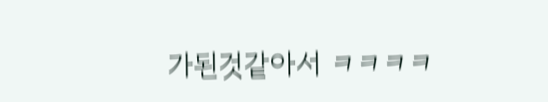가된것같아서 ㅋㅋㅋㅋ